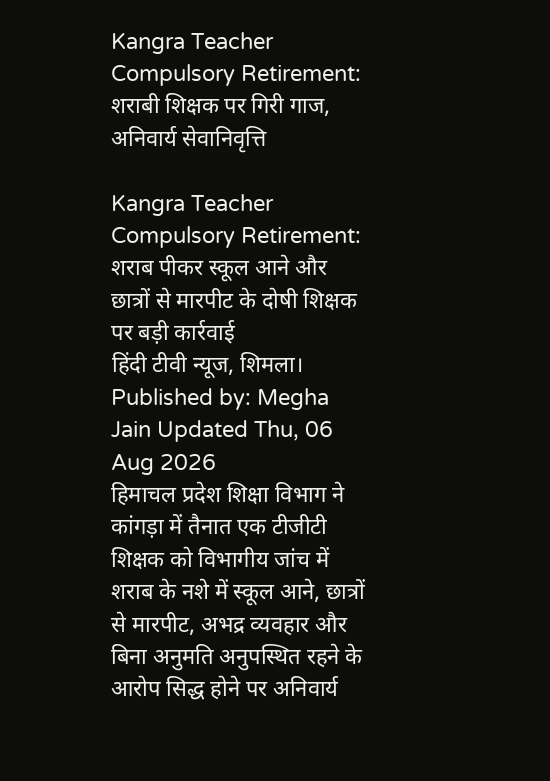Kangra Teacher Compulsory Retirement: शराबी शिक्षक पर गिरी गाज, अनिवार्य सेवानिवृत्ति

Kangra Teacher Compulsory Retirement: शराब पीकर स्कूल आने और छात्रों से मारपीट के दोषी शिक्षक पर बड़ी कार्रवाई
हिंदी टीवी न्यूज, शिमला। Published by: Megha Jain Updated Thu, 06 Aug 2026
हिमाचल प्रदेश शिक्षा विभाग ने कांगड़ा में तैनात एक टीजीटी शिक्षक को विभागीय जांच में शराब के नशे में स्कूल आने, छात्रों से मारपीट, अभद्र व्यवहार और बिना अनुमति अनुपस्थित रहने के आरोप सिद्ध होने पर अनिवार्य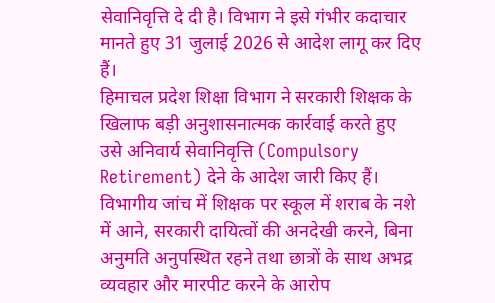सेवानिवृत्ति दे दी है। विभाग ने इसे गंभीर कदाचार मानते हुए 31 जुलाई 2026 से आदेश लागू कर दिए हैं।
हिमाचल प्रदेश शिक्षा विभाग ने सरकारी शिक्षक के खिलाफ बड़ी अनुशासनात्मक कार्रवाई करते हुए उसे अनिवार्य सेवानिवृत्ति (Compulsory Retirement) देने के आदेश जारी किए हैं। विभागीय जांच में शिक्षक पर स्कूल में शराब के नशे में आने, सरकारी दायित्वों की अनदेखी करने, बिना अनुमति अनुपस्थित रहने तथा छात्रों के साथ अभद्र व्यवहार और मारपीट करने के आरोप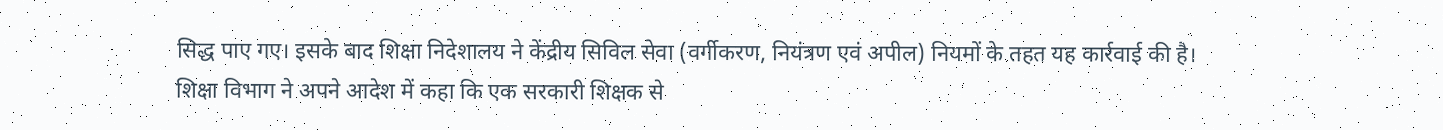सिद्ध पाए गए। इसके बाद शिक्षा निदेशालय ने केंद्रीय सिविल सेवा (वर्गीकरण, नियंत्रण एवं अपील) नियमों के तहत यह कार्रवाई की है।
शिक्षा विभाग ने अपने आदेश में कहा कि एक सरकारी शिक्षक से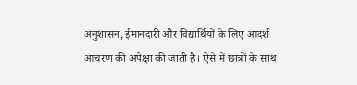अनुशासन, ईमानदारी और विद्यार्थियों के लिए आदर्श आचरण की अपेक्षा की जाती है। ऐसे में छात्रों के साथ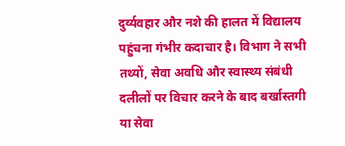दुर्व्यवहार और नशे की हालत में विद्यालय पहुंचना गंभीर कदाचार है। विभाग ने सभी तथ्यों, सेवा अवधि और स्वास्थ्य संबंधी दलीलों पर विचार करने के बाद बर्खास्तगी या सेवा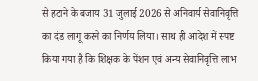से हटाने के बजाय 31 जुलाई 2026 से अनिवार्य सेवानिवृत्ति का दंड लागू करने का निर्णय लिया। साथ ही आदेश में स्पष्ट किया गया है कि शिक्षक के पेंशन एवं अन्य सेवानिवृत्ति लाभ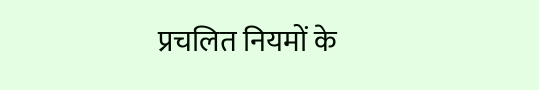प्रचलित नियमों के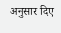अनुसार दिए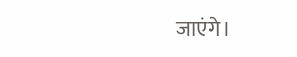जाएंगे।